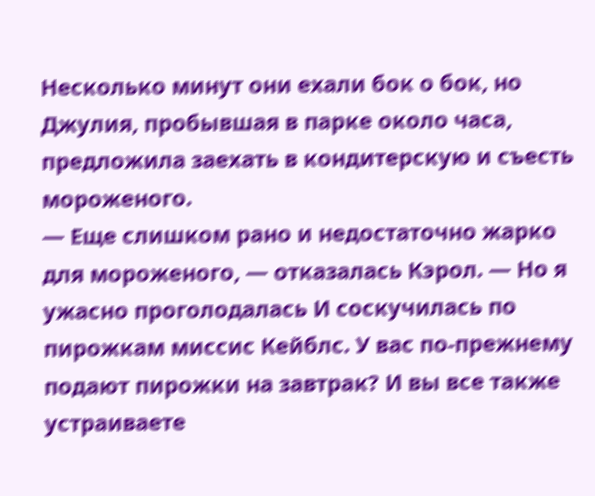Несколько минут они ехали бок о бок, но Джулия, пробывшая в парке около часа, предложила заехать в кондитерскую и съесть мороженого.
— Еще слишком рано и недостаточно жарко для мороженого, — отказалась Кэрол. — Но я ужасно проголодалась И соскучилась по пирожкам миссис Кейблс. У вас по-прежнему подают пирожки на завтрак? И вы все также устраиваете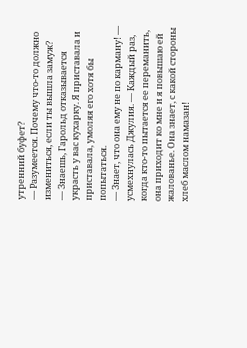утренний буфет?
— Разумеется. Почему что-то должно измениться, если ты вышла замуж?
— Знаешь, Гарольд отказывается украсть у вас кухарку. Я приставала и приставала, умоляя его хотя бы попытаться.
— Знает, что она ему не по карману! — усмехнулась Джулия. — Каждый раз, когда кто-то пытается ее переманить, она приходит ко мне и я повышаю ей жалованье. Она знает, с какой стороны хлеб маслом намазан!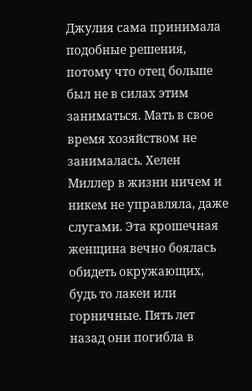Джулия сама принимала подобные решения, потому что отец больше был не в силах этим заниматься. Мать в свое время хозяйством не занималась. Хелен Миллер в жизни ничем и никем не управляла, даже слугами. Эта крошечная женщина вечно боялась обидеть окружающих, будь то лакеи или горничные. Пять лет назад они погибла в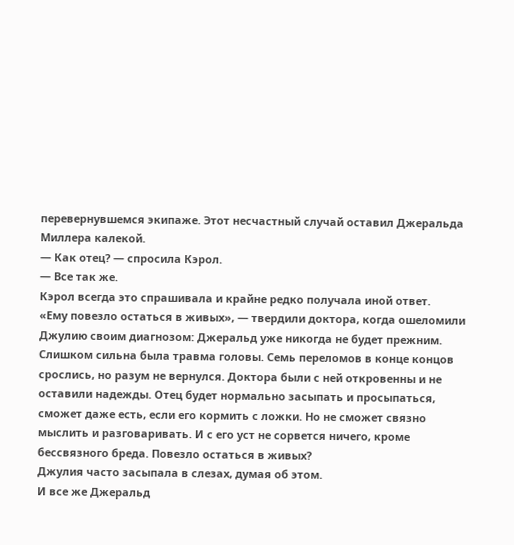перевернувшемся экипаже. Этот несчастный случай оставил Джеральда Миллера калекой.
— Как отец? — спросила Кэрол.
— Все так же.
Кэрол всегда это спрашивала и крайне редко получала иной ответ.
«Ему повезло остаться в живых», — твердили доктора, когда ошеломили Джулию своим диагнозом: Джеральд уже никогда не будет прежним. Слишком сильна была травма головы. Семь переломов в конце концов срослись, но разум не вернулся. Доктора были с ней откровенны и не оставили надежды. Отец будет нормально засыпать и просыпаться, сможет даже есть, если его кормить с ложки. Но не сможет связно мыслить и разговаривать. И с его уст не сорвется ничего, кроме бессвязного бреда. Повезло остаться в живых?
Джулия часто засыпала в слезах, думая об этом.
И все же Джеральд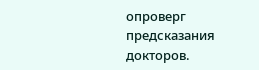опроверг предсказания докторов.